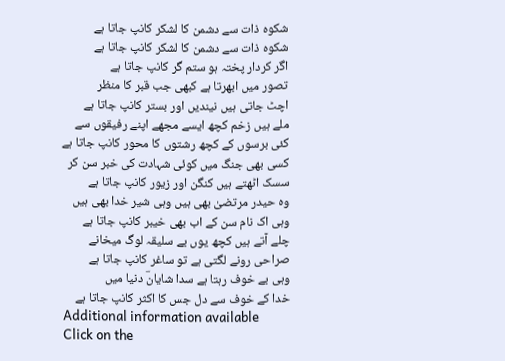شکوہ ذات سے دشمن کا لشکر کانپ جاتا ہے
شکوہ ذات سے دشمن کا لشکر کانپ جاتا ہے
اگر کردار پختہ ہو ستم گر کانپ جاتا ہے
تصور میں ابھرتا ہے کبھی جب قبر کا منظر
اچٹ جاتی ہیں نیندیں اور بستر کانپ جاتا ہے
ملے ہیں زخم کچھ ایسے مجھے اپنے رفیقوں سے
کئی برسوں کے کچھ رشتوں کا محور کانپ جاتا ہے
کسی بھی جنگ میں کوئی شہادت کی خبر سن کر
سسک اٹھتے ہیں کنگن اور زیور کانپ جاتا ہے
وہ حیدر مرتضیٰ بھی ہیں وہی شیر خدا بھی ہیں
وہی اک نام سن کے اب بھی خیبر کانپ جاتا ہے
چلے آتے ہیں کچھ یوں بے سلیقہ لوگ میخانے
صراحی رونے لگتی ہے تو ساغر کانپ جاتا ہے
وہی بے خوف رہتا ہے سدا شایانؔ دنیا میں
خدا کے خوف سے دل جس کا اکثر کانپ جاتا ہے
Additional information available
Click on the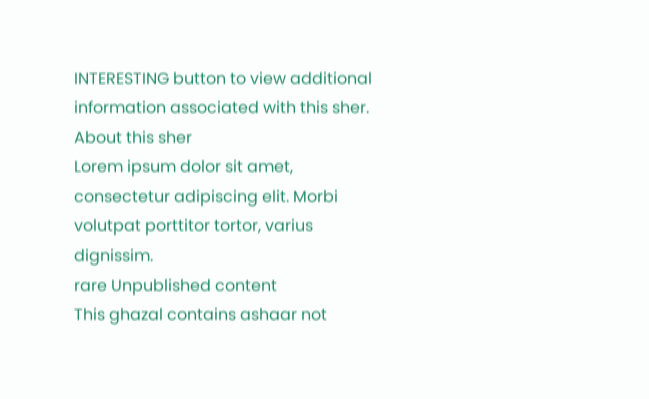INTERESTING button to view additional information associated with this sher.
About this sher
Lorem ipsum dolor sit amet, consectetur adipiscing elit. Morbi volutpat porttitor tortor, varius dignissim.
rare Unpublished content
This ghazal contains ashaar not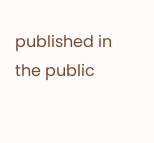published in the public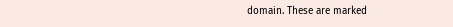domain. These are marked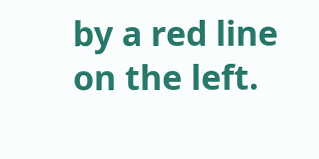by a red line on the left.